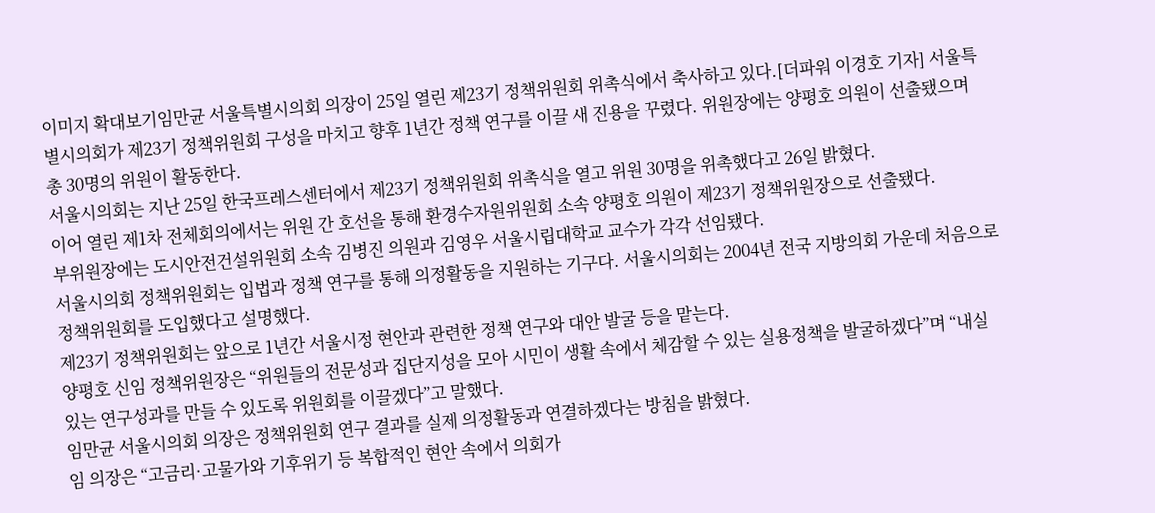이미지 확대보기임만균 서울특별시의회 의장이 25일 열린 제23기 정책위원회 위촉식에서 축사하고 있다.[더파워 이경호 기자] 서울특별시의회가 제23기 정책위원회 구성을 마치고 향후 1년간 정책 연구를 이끌 새 진용을 꾸렸다. 위원장에는 양평호 의원이 선출됐으며 총 30명의 위원이 활동한다.
서울시의회는 지난 25일 한국프레스센터에서 제23기 정책위원회 위촉식을 열고 위원 30명을 위촉했다고 26일 밝혔다.
이어 열린 제1차 전체회의에서는 위원 간 호선을 통해 환경수자원위원회 소속 양평호 의원이 제23기 정책위원장으로 선출됐다.
부위원장에는 도시안전건설위원회 소속 김병진 의원과 김영우 서울시립대학교 교수가 각각 선임됐다.
서울시의회 정책위원회는 입법과 정책 연구를 통해 의정활동을 지원하는 기구다. 서울시의회는 2004년 전국 지방의회 가운데 처음으로 정책위원회를 도입했다고 설명했다.
제23기 정책위원회는 앞으로 1년간 서울시정 현안과 관련한 정책 연구와 대안 발굴 등을 맡는다.
양평호 신임 정책위원장은 “위원들의 전문성과 집단지성을 모아 시민이 생활 속에서 체감할 수 있는 실용정책을 발굴하겠다”며 “내실 있는 연구성과를 만들 수 있도록 위원회를 이끌겠다”고 말했다.
임만균 서울시의회 의장은 정책위원회 연구 결과를 실제 의정활동과 연결하겠다는 방침을 밝혔다.
임 의장은 “고금리·고물가와 기후위기 등 복합적인 현안 속에서 의회가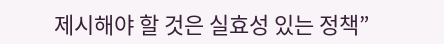제시해야 할 것은 실효성 있는 정책”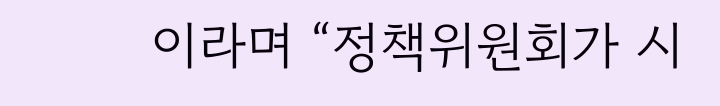이라며 “정책위원회가 시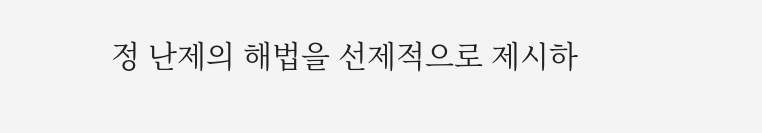정 난제의 해법을 선제적으로 제시하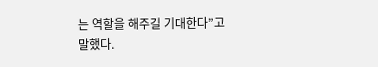는 역할을 해주길 기대한다”고 말했다.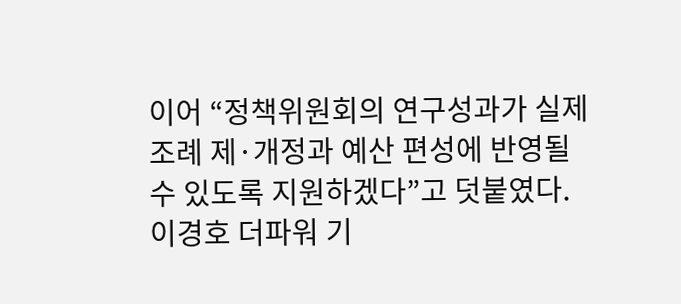이어 “정책위원회의 연구성과가 실제 조례 제·개정과 예산 편성에 반영될 수 있도록 지원하겠다”고 덧붙였다.
이경호 더파워 기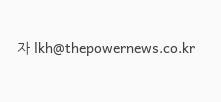자 lkh@thepowernews.co.kr